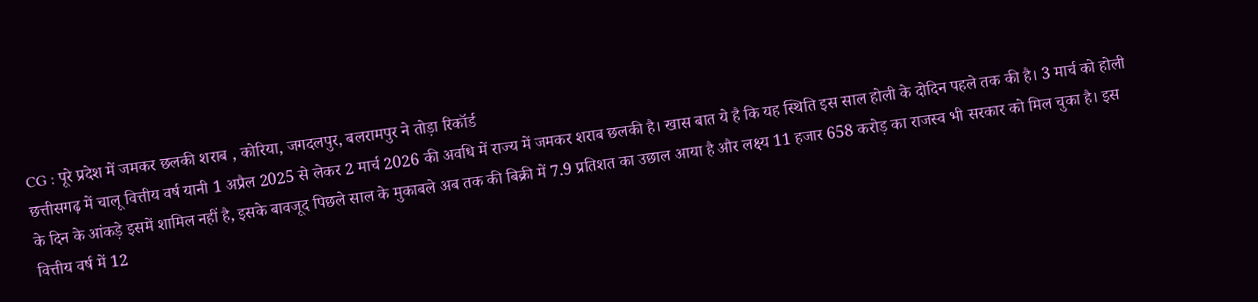CG : पूरे प्रदेश में जमकर छलकी शराब , कोरिया, जगदलपुर, बलरामपुर ने तोड़ा रिकॉर्ड
छत्तीसगढ़ में चालू वित्तीय वर्ष यानी 1 अप्रैल 2025 से लेकर 2 मार्च 2026 की अवधि में राज्य में जमकर शराब छलकी है। खास बात ये है कि यह स्थिति इस साल होली के दोदिन पहले तक की है। 3 मार्च को होली के दिन के आंकड़े इसमें शामिल नहीं है, इसके बावजूद पिछले साल के मुकाबले अब तक की बिक्री में 7.9 प्रतिशत का उछाल आया है और लक्ष्य 11 हजार 658 करोड़ का राजस्व भी सरकार को मिल चुका है। इस वित्तीय वर्ष में 12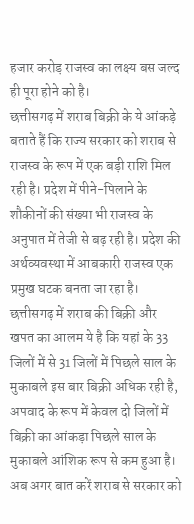हजार करोड़ राजस्व का लक्ष्य बस जल्द ही पूरा होने को है।
छत्तीसगढ़ में शराब बिक्री के ये आंकड़े बताते हैं कि राज्य सरकार को शराब से राजस्व के रूप में एक बड़ी राशि मिल रही है। प्रदेश में पीने-पिलाने के शौकीनों की संख्या भी राजस्व के अनुपात में तेजी से बढ़ रही है। प्रदेश की अर्थव्यवस्था में आबकारी राजस्व एक प्रमुख घटक बनता जा रहा है। छत्तीसगढ़ में शराब की बिक्री और खपत का आलम ये है कि यहां के 33 जिलों में से 31 जिलों में पिछले साल के मुकाबले इस बार बिक्री अधिक रही है, अपवाद के रूप में केवल दो जिलों में बिक्री का आंकड़ा पिछले साल के मुकाबले आंशिक रूप से कम हुआ है।
अब अगर बात करें शराब से सरकार को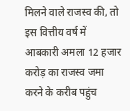मिलने वाले राजस्व की, तो इस वित्तीय वर्ष में आबकारी अमला 12 हजार करोड़ का राजस्व जमा करने के करीब पहुंच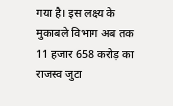गया है। इस लक्ष्य के मुकाबले विभाग अब तक 11 हजार 658 करोड़ का राजस्व जुटा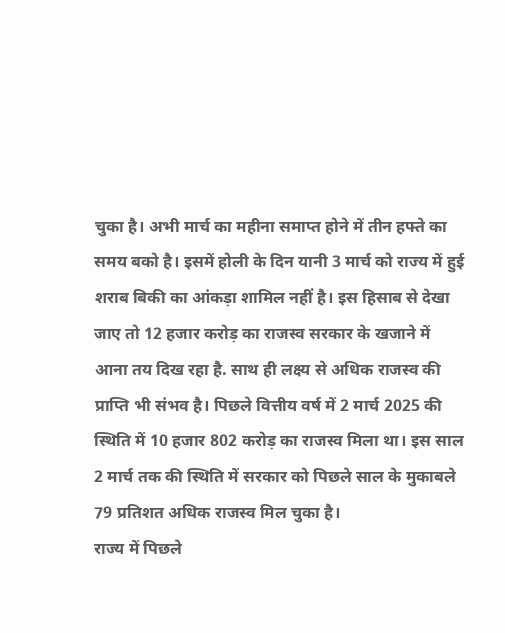चुका है। अभी मार्च का महीना समाप्त होने में तीन हफ्ते का समय बको है। इसमें होली के दिन यानी 3 मार्च को राज्य में हुई शराब बिकी का आंकड़ा शामिल नहीं है। इस हिसाब से देखा जाए तो 12 हजार करोड़ का राजस्व सरकार के खजाने में आना तय दिख रहा है. साथ ही लक्ष्य से अधिक राजस्व की प्राप्ति भी संभव है। पिछले वित्तीय वर्ष में 2 मार्च 2025 की स्थिति में 10 हजार 802 करोड़ का राजस्व मिला था। इस साल 2 मार्च तक की स्थिति में सरकार को पिछले साल के मुकाबले 79 प्रतिशत अधिक राजस्व मिल चुका है।
राज्य में पिछले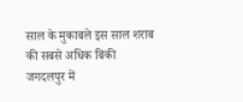साल के मुकाबले इस साल शराब की सबसे अधिक बिकी जगदलपुर में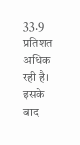33.9 प्रतिशत अधिक रही है। इसके बाद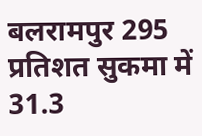बलरामपुर 295 प्रतिशत सुकमा में 31.3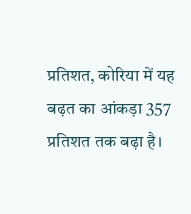प्रतिशत, कोरिया में यह बढ़त का आंकड़ा 357 प्रतिशत तक बढ़ा है।